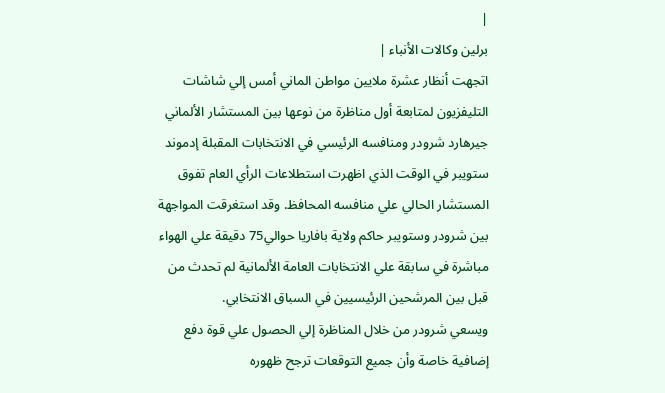|
برلين وكالات الأنباء |
اتجهت أنظار عشرة ملايين مواطن الماني أمس إلي شاشات التليفزيون لمتابعة أول مناظرة من نوعها بين المستشار الألماني جيرهارد شرودر ومنافسه الرئيسي في الانتخابات المقبلة إدموند ستويبر في الوقت الذي اظهرت استطلاعات الرأي العام تفوق المستشار الحالي علي منافسه المحافظ. وقد استغرقت المواجهة بين شرودر وستويبر حاكم ولاية بافاريا حوالي75 دقيقة علي الهواء مباشرة في سابقة علي الانتخابات العامة الألمانية لم تحدث من قبل بين المرشحين الرئيسيين في السباق الانتخابي.
ويسعي شرودر من خلال المناظرة إلي الحصول علي قوة دفع إضافية خاصة وأن جميع التوقعات ترجح ظهوره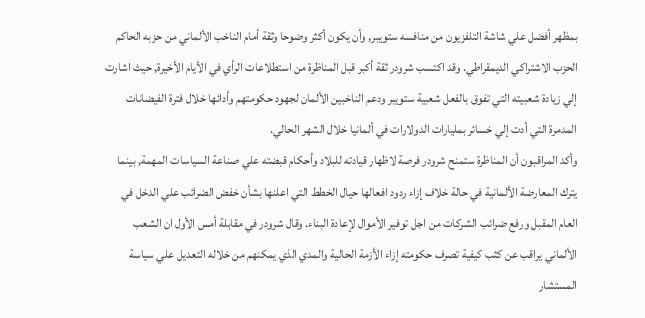بمظهر أفضل علي شاشة التلفزيون من منافسه ستويبر, وأن يكون أكثر وضوحا وثقة أمام الناخب الألماني من حزبه الحاكم الحزب الاشتراكي الديمقراطي. وقد اكتسب شرودر ثقة أكبر قبل المناظرة من استطلاعات الرأي في الأيام الأخيرة, حيث اشارت إلي زيادة شعبيته التي تفوق بالفعل شعبية ستويبر ودعم الناخبين الألمان لجهود حكومتهم وأدائها خلال فترة الفيضانات المدمرة التي أدت إلي خسائر بمليارات الدولارات في ألمانيا خلال الشهر الحالي.
وأكد المراقبون أن المناظرة ستمنح شرودر فرصة لاظهار قيادته للبلاد وأحكام قبضته علي صناعة السياسات المهمة, بينما يترك المعارضة الألمانية في حالة خلاف إزاء ردود افعالها حيال الخطط التي اعلنها بشأن خفض الضرائب علي الدخل في العام المقبل ورفع ضرائب الشركات من اجل توفير الأموال لإعادة البناء. وقال شرودر في مقابلة أمس الأول ان الشعب الألماني يراقب عن كثب كيفية تصرف حكومته إزاء الأزمة الحالية والمدي الذي يمكنهم من خلاله التعديل علي سياسة المستشار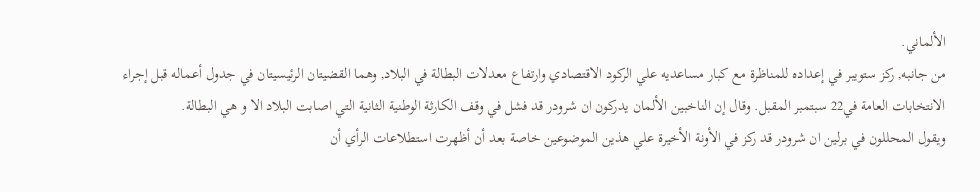الألماني.
من جانبه, ركز ستويبر في إعداده للمناظرة مع كبار مساعديه علي الركود الاقتصادي وارتفاع معدلات البطالة في البلاد, وهما القضيتان الرئيسيتان في جدول أعماله قبل إجراء الانتخابات العامة في22 سبتمبر المقبل. وقال إن الناخبين الألمان يدركون ان شرودر قد فشل في وقف الكارثة الوطنية الثانية التي اصابت البلاد الا و هي البطالة.
ويقول المحللون في برلين ان شرودر قد ركز في الأونة الأخيرة علي هذين الموضوعين خاصة بعد أن أظهرت استطلاعات الرأي أن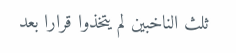ثلث الناخبين لم يتخذوا قرارا بعد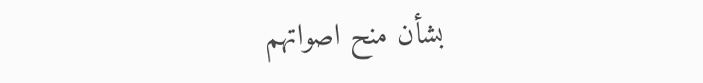بشأن منح اصواتهم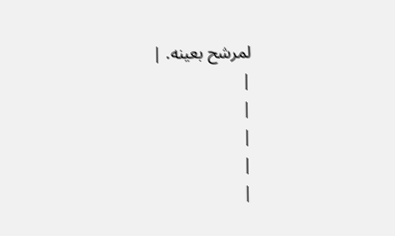لمرشح بعينه. |
|
|
|
|
|